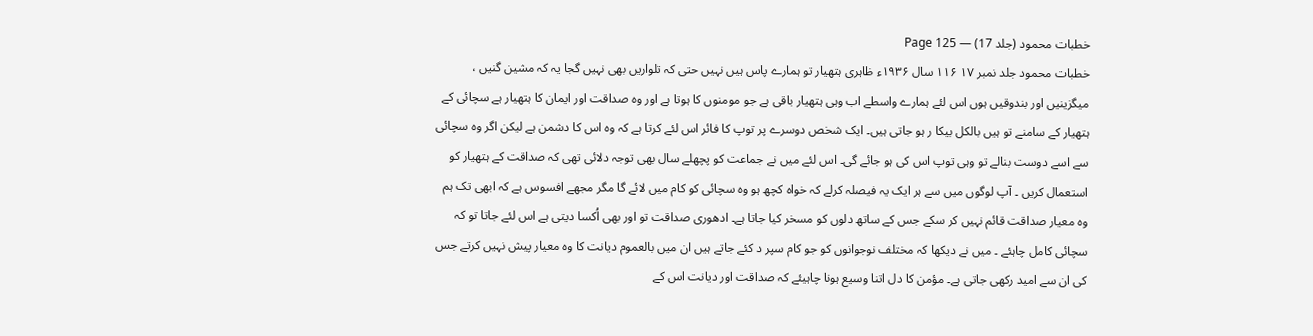خطبات محمود (جلد 17) — Page 125
خطبات محمود جلد نمبر ۱۷ ١١۶ سال ۱۹۳۶ء ظاہری ہتھیار تو ہمارے پاس ہیں نہیں حتی کہ تلواریں بھی نہیں گجا یہ کہ مشین گنیں ، میگزینیں اور بندوقیں ہوں اس لئے ہمارے واسطے اب وہی ہتھیار باقی ہے جو مومنوں کا ہوتا ہے اور وہ صداقت اور ایمان کا ہتھیار ہے سچائی کے ہتھیار کے سامنے تو ہیں بالکل بیکا ر ہو جاتی ہیں۔ ایک شخص دوسرے پر توپ کا فائر اس لئے کرتا ہے کہ وہ اس کا دشمن ہے لیکن اگر وہ سچائی سے اسے دوست بنالے تو وہی توپ اس کی ہو جائے گی۔ اس لئے میں نے جماعت کو پچھلے سال بھی توجہ دلائی تھی کہ صداقت کے ہتھیار کو استعمال کریں ۔ آپ لوگوں میں سے ہر ایک یہ فیصلہ کرلے کہ خواہ کچھ ہو وہ سچائی کو کام میں لائے گا مگر مجھے افسوس ہے کہ ابھی تک ہم وہ معیار صداقت قائم نہیں کر سکے جس کے ساتھ دلوں کو مسخر کیا جاتا ہے۔ ادھوری صداقت تو اور بھی اُکسا دیتی ہے اس لئے جاتا تو کہ سچائی کامل چاہئے ۔ میں نے دیکھا کہ مختلف نوجوانوں کو جو کام سپر د کئے جاتے ہیں ان میں بالعموم دیانت کا وہ معیار پیش نہیں کرتے جس کی ان سے امید رکھی جاتی ہے۔ مؤمن کا دل اتنا وسیع ہونا چاہیئے کہ صداقت اور دیانت اس کے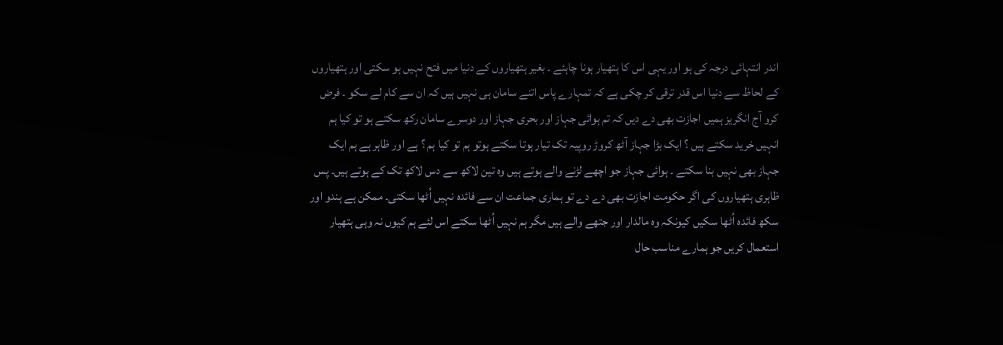اندر انتہائی درجہ کی ہو اور یہی اس کا ہتھیار ہونا چاہئے ۔ بغیر ہتھیاروں کے دنیا میں فتح نہیں ہو سکتی اور ہتھیاروں کے لحاظ سے دنیا اس قدر ترقی کر چکی ہے کہ تمہارے پاس اتنے سامان ہی نہیں ہیں کہ ان سے کام لے سکو ۔ فرض کرو آج انگریز ہمیں اجازت بھی دے دیں کہ تم ہوائی جہاز اور بحری جہاز اور دوسرے سامان رکھ سکتے ہو تو کیا ہم انہیں خرید سکتے ہیں ؟ ایک بڑا جہاز آٹھ کروڑ روپیہ تک تیار ہوتا سکتے ہوتو ہم تو کیا ہم ؟ ہے اور ظاہر ہے ہم ایک جہاز بھی نہیں بنا سکتے ۔ ہوائی جہاز جو اچھے لڑنے والے ہوتے ہیں وہ تین لاکھ سے دس لاکھ تک کے ہوتے ہیں۔ پس ظاہری ہتھیاروں کی اگر حکومت اجازت بھی دے دے تو ہماری جماعت ان سے فائدہ نہیں اُٹھا سکتی۔ ممکن ہے ہندو اور سکھ فائدہ اُٹھا سکیں کیونکہ وہ مالدار اور جتھے والے ہیں مگر ہم نہیں اُٹھا سکتے اس لئے ہم کیوں نہ وہی ہتھیار استعمال کریں جو ہمارے مناسب حال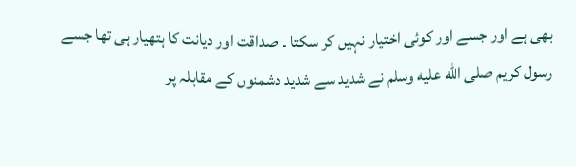بھی ہے اور جسے اور کوئی اختیار نہیں کر سکتا ۔ صداقت اور دیانت کا ہتھیار ہی تھا جسے رسول کریم صلى الله عليه وسلم نے شدید سے شدید دشمنوں کے مقابلہ پر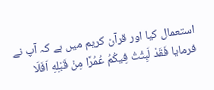استعمال کیا اور قرآن کریم میں ہے کہ آپ نے فرمایا فَقَدْ لَبِثْتُ فِيكُمُ عُمُرًا مِنْ قَبْلِهِ اَفَلَا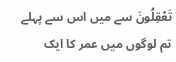تَعْقِلُونَ سے میں اس سے پہلے تم لوگوں میں عمر کا ایک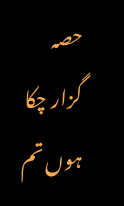حصہ گزار چکا ہوں تم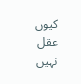کیوں عقل نہیں